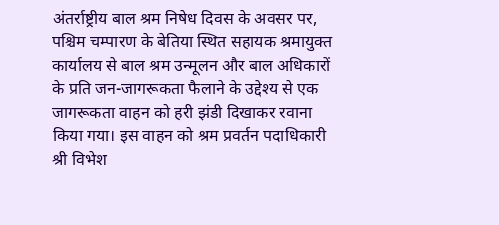अंतर्राष्ट्रीय बाल श्रम निषेध दिवस के अवसर पर, पश्चिम चम्पारण के बेतिया स्थित सहायक श्रमायुक्त कार्यालय से बाल श्रम उन्मूलन और बाल अधिकारों के प्रति जन-जागरूकता फैलाने के उद्देश्य से एक जागरूकता वाहन को हरी झंडी दिखाकर रवाना किया गया। इस वाहन को श्रम प्रवर्तन पदाधिकारी श्री विभेश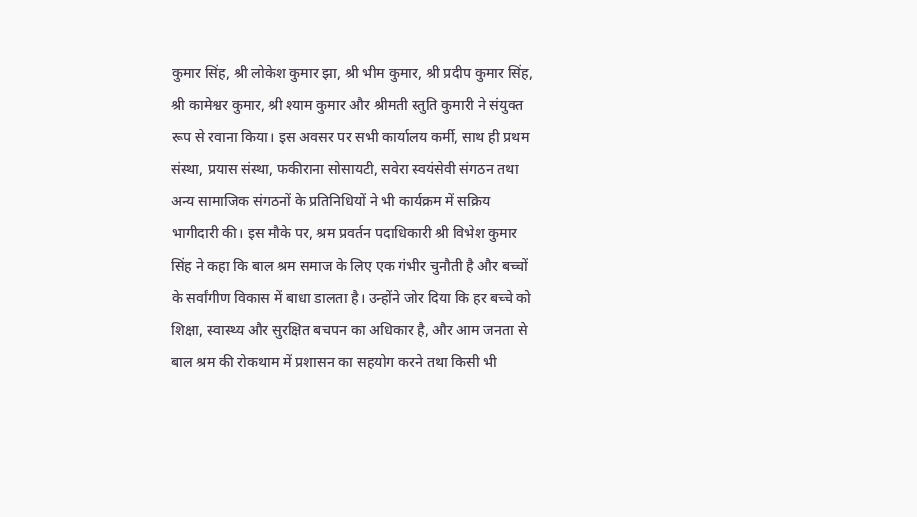कुमार सिंह, श्री लोकेश कुमार झा, श्री भीम कुमार, श्री प्रदीप कुमार सिंह, श्री कामेश्वर कुमार, श्री श्याम कुमार और श्रीमती स्तुति कुमारी ने संयुक्त रूप से रवाना किया। इस अवसर पर सभी कार्यालय कर्मी, साथ ही प्रथम संस्था, प्रयास संस्था, फकीराना सोसायटी, सवेरा स्वयंसेवी संगठन तथा अन्य सामाजिक संगठनों के प्रतिनिधियों ने भी कार्यक्रम में सक्रिय भागीदारी की। इस मौके पर, श्रम प्रवर्तन पदाधिकारी श्री विभेश कुमार सिंह ने कहा कि बाल श्रम समाज के लिए एक गंभीर चुनौती है और बच्चों के सर्वांगीण विकास में बाधा डालता है। उन्होंने जोर दिया कि हर बच्चे को शिक्षा, स्वास्थ्य और सुरक्षित बचपन का अधिकार है, और आम जनता से बाल श्रम की रोकथाम में प्रशासन का सहयोग करने तथा किसी भी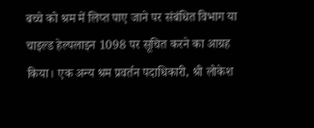बच्चे को श्रम में लिप्त पाए जाने पर संबंधित विभाग या चाइल्ड हेल्पलाइन 1098 पर सूचित करने का आग्रह किया। एक अन्य श्रम प्रवर्तन पदाधिकारी, श्री लोकेश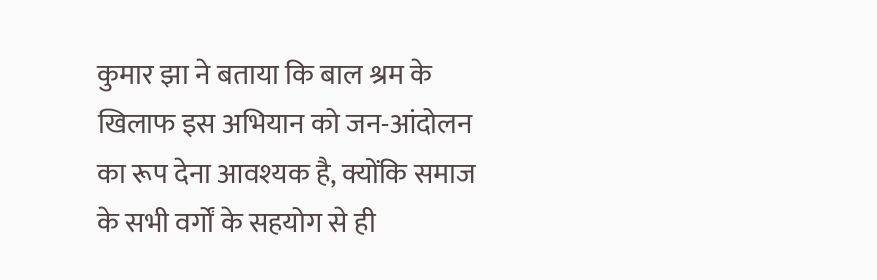कुमार झा ने बताया कि बाल श्रम के खिलाफ इस अभियान को जन-आंदोलन का रूप देना आवश्यक है, क्योंकि समाज के सभी वर्गों के सहयोग से ही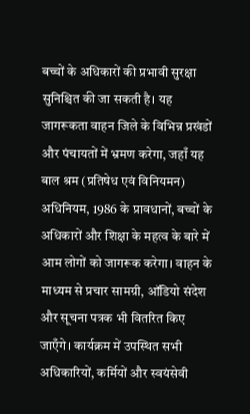बच्चों के अधिकारों की प्रभावी सुरक्षा सुनिश्चित की जा सकती है। यह जागरूकता वाहन जिले के विभिन्न प्रखंडों और पंचायतों में भ्रमण करेगा, जहाँ यह बाल श्रम (प्रतिषेध एवं विनियमन) अधिनियम, 1986 के प्रावधानों, बच्चों के अधिकारों और शिक्षा के महत्व के बारे में आम लोगों को जागरूक करेगा। वाहन के माध्यम से प्रचार सामग्री, ऑडियो संदेश और सूचना पत्रक भी वितरित किए जाएँगे। कार्यक्रम में उपस्थित सभी अधिकारियों, कर्मियों और स्वयंसेवी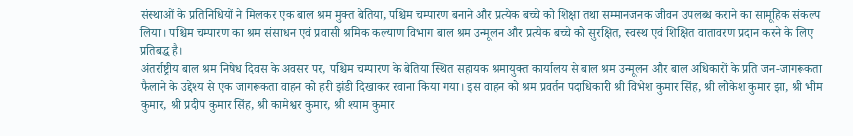संस्थाओं के प्रतिनिधियों ने मिलकर एक बाल श्रम मुक्त बेतिया, पश्चिम चम्पारण बनाने और प्रत्येक बच्चे को शिक्षा तथा सम्मानजनक जीवन उपलब्ध कराने का सामूहिक संकल्प लिया। पश्चिम चम्पारण का श्रम संसाधन एवं प्रवासी श्रमिक कल्याण विभाग बाल श्रम उन्मूलन और प्रत्येक बच्चे को सुरक्षित, स्वस्थ एवं शिक्षित वातावरण प्रदान करने के लिए प्रतिबद्ध है।
अंतर्राष्ट्रीय बाल श्रम निषेध दिवस के अवसर पर, पश्चिम चम्पारण के बेतिया स्थित सहायक श्रमायुक्त कार्यालय से बाल श्रम उन्मूलन और बाल अधिकारों के प्रति जन-जागरूकता फैलाने के उद्देश्य से एक जागरूकता वाहन को हरी झंडी दिखाकर रवाना किया गया। इस वाहन को श्रम प्रवर्तन पदाधिकारी श्री विभेश कुमार सिंह, श्री लोकेश कुमार झा, श्री भीम कुमार, श्री प्रदीप कुमार सिंह, श्री कामेश्वर कुमार, श्री श्याम कुमार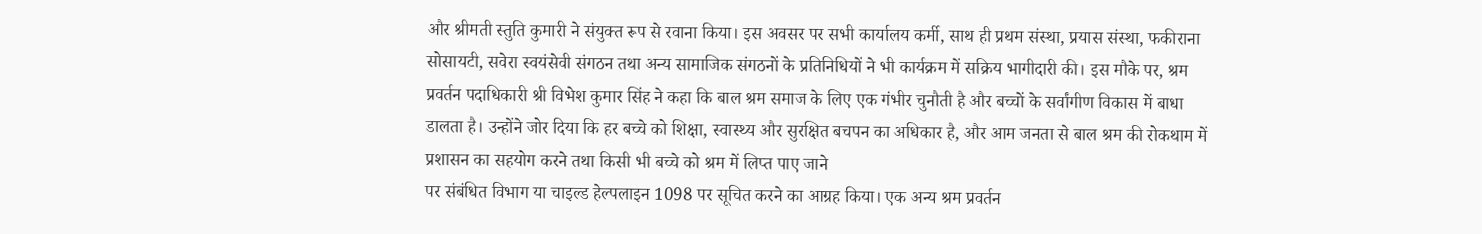और श्रीमती स्तुति कुमारी ने संयुक्त रूप से रवाना किया। इस अवसर पर सभी कार्यालय कर्मी, साथ ही प्रथम संस्था, प्रयास संस्था, फकीराना सोसायटी, सवेरा स्वयंसेवी संगठन तथा अन्य सामाजिक संगठनों के प्रतिनिधियों ने भी कार्यक्रम में सक्रिय भागीदारी की। इस मौके पर, श्रम प्रवर्तन पदाधिकारी श्री विभेश कुमार सिंह ने कहा कि बाल श्रम समाज के लिए एक गंभीर चुनौती है और बच्चों के सर्वांगीण विकास में बाधा डालता है। उन्होंने जोर दिया कि हर बच्चे को शिक्षा, स्वास्थ्य और सुरक्षित बचपन का अधिकार है, और आम जनता से बाल श्रम की रोकथाम में प्रशासन का सहयोग करने तथा किसी भी बच्चे को श्रम में लिप्त पाए जाने
पर संबंधित विभाग या चाइल्ड हेल्पलाइन 1098 पर सूचित करने का आग्रह किया। एक अन्य श्रम प्रवर्तन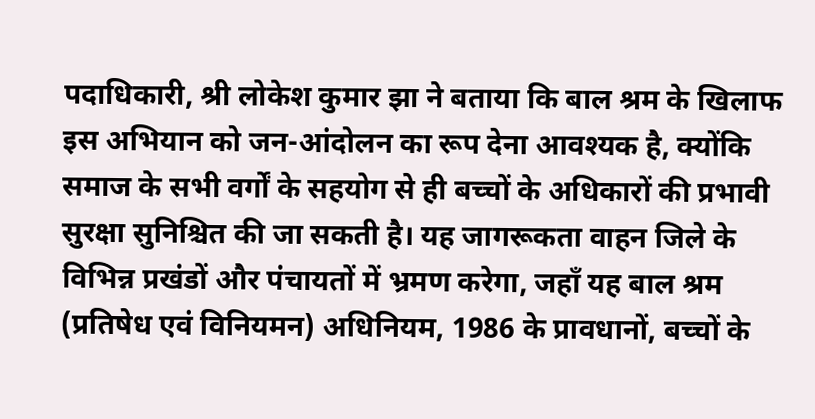पदाधिकारी, श्री लोकेश कुमार झा ने बताया कि बाल श्रम के खिलाफ इस अभियान को जन-आंदोलन का रूप देना आवश्यक है, क्योंकि समाज के सभी वर्गों के सहयोग से ही बच्चों के अधिकारों की प्रभावी सुरक्षा सुनिश्चित की जा सकती है। यह जागरूकता वाहन जिले के विभिन्न प्रखंडों और पंचायतों में भ्रमण करेगा, जहाँ यह बाल श्रम (प्रतिषेध एवं विनियमन) अधिनियम, 1986 के प्रावधानों, बच्चों के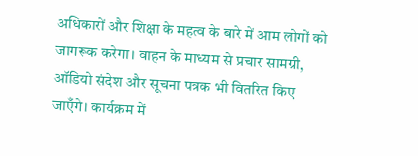अधिकारों और शिक्षा के महत्व के बारे में आम लोगों को जागरूक करेगा। वाहन के माध्यम से प्रचार सामग्री, ऑडियो संदेश और सूचना पत्रक भी वितरित किए जाएँगे। कार्यक्रम में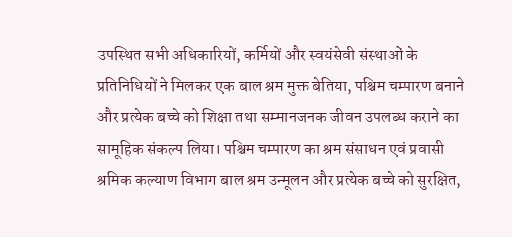उपस्थित सभी अधिकारियों, कर्मियों और स्वयंसेवी संस्थाओं के प्रतिनिधियों ने मिलकर एक बाल श्रम मुक्त बेतिया, पश्चिम चम्पारण बनाने और प्रत्येक बच्चे को शिक्षा तथा सम्मानजनक जीवन उपलब्ध कराने का सामूहिक संकल्प लिया। पश्चिम चम्पारण का श्रम संसाधन एवं प्रवासी श्रमिक कल्याण विभाग बाल श्रम उन्मूलन और प्रत्येक बच्चे को सुरक्षित,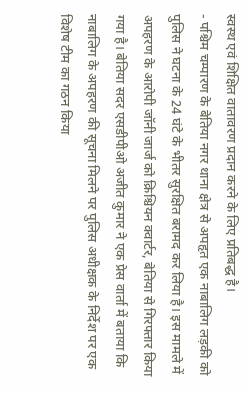स्वस्थ एवं शिक्षित वातावरण प्रदान करने के लिए प्रतिबद्ध है।
- पश्चिम चम्पारण के बेतिया नगर थाना क्षेत्र से अपहृत एक नाबालिग लड़की को पुलिस ने घटना के 24 घंटे के भीतर सुरक्षित बरामद कर लिया है। इस मामले में अपहरण के आरोपी जॉनी जार्ज को क्रिश्चियन क्वार्टर, बेतिया से गिरफ्तार किया गया है। बेतिया सदर एसडीपीओ अजीत कुमार ने एक प्रेस वार्ता में बताया कि नाबालिग के अपहरण की सूचना मिलने पर पुलिस अधीक्षक के निर्देश पर एक विशेष टीम का गठन किया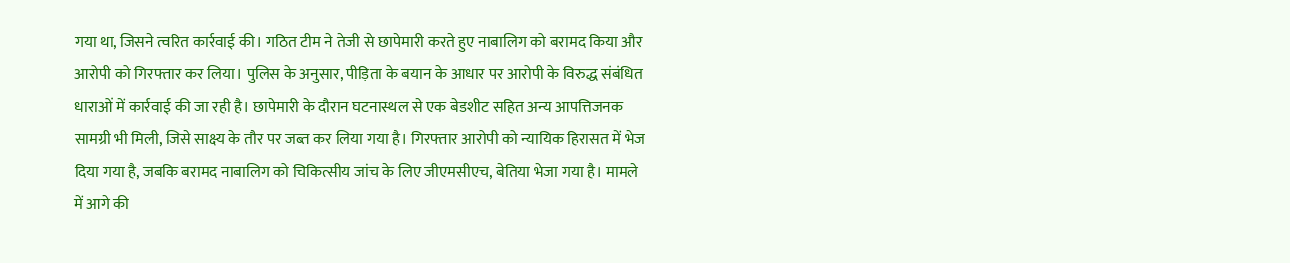गया था, जिसने त्वरित कार्रवाई की। गठित टीम ने तेजी से छापेमारी करते हुए नाबालिग को बरामद किया और आरोपी को गिरफ्तार कर लिया। पुलिस के अनुसार, पीड़िता के बयान के आधार पर आरोपी के विरुद्ध संबंधित धाराओं में कार्रवाई की जा रही है। छापेमारी के दौरान घटनास्थल से एक बेडशीट सहित अन्य आपत्तिजनक सामग्री भी मिली, जिसे साक्ष्य के तौर पर जब्त कर लिया गया है। गिरफ्तार आरोपी को न्यायिक हिरासत में भेज दिया गया है, जबकि बरामद नाबालिग को चिकित्सीय जांच के लिए जीएमसीएच, बेतिया भेजा गया है। मामले में आगे की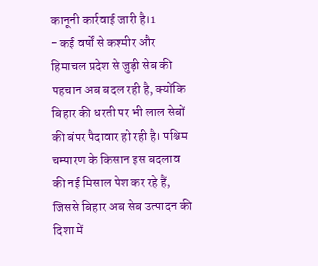कानूनी कार्रवाई जारी है।1
- कई वर्षों से कश्मीर और हिमाचल प्रदेश से जुड़ी सेब की पहचान अब बदल रही है, क्योंकि बिहार की धरती पर भी लाल सेबों की बंपर पैदावार हो रही है। पश्चिम चम्पारण के किसान इस बदलाव की नई मिसाल पेश कर रहे हैं, जिससे बिहार अब सेब उत्पादन की दिशा में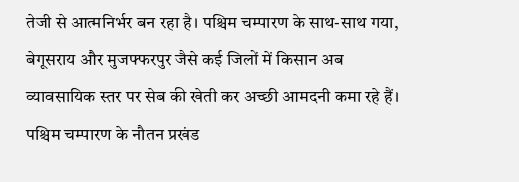तेजी से आत्मनिर्भर बन रहा है। पश्चिम चम्पारण के साथ-साथ गया, बेगूसराय और मुजफ्फरपुर जैसे कई जिलों में किसान अब व्यावसायिक स्तर पर सेब की खेती कर अच्छी आमदनी कमा रहे हैं। पश्चिम चम्पारण के नौतन प्रखंड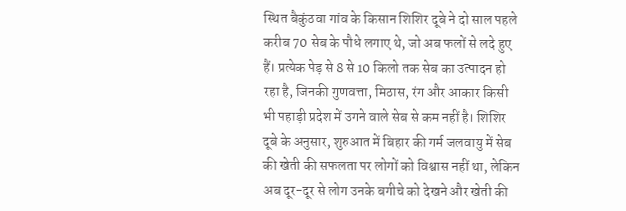स्थित बैकुंठवा गांव के किसान शिशिर दूबे ने दो साल पहले करीब 70 सेब के पौधे लगाए थे, जो अब फलों से लदे हुए हैं। प्रत्येक पेड़ से 8 से 10 किलो तक सेब का उत्पादन हो रहा है, जिनकी गुणवत्ता, मिठास, रंग और आकार किसी भी पहाड़ी प्रदेश में उगने वाले सेब से कम नहीं है। शिशिर दूबे के अनुसार, शुरुआत में बिहार की गर्म जलवायु में सेब की खेती की सफलता पर लोगों को विश्वास नहीं था, लेकिन अब दूर-दूर से लोग उनके बगीचे को देखने और खेती की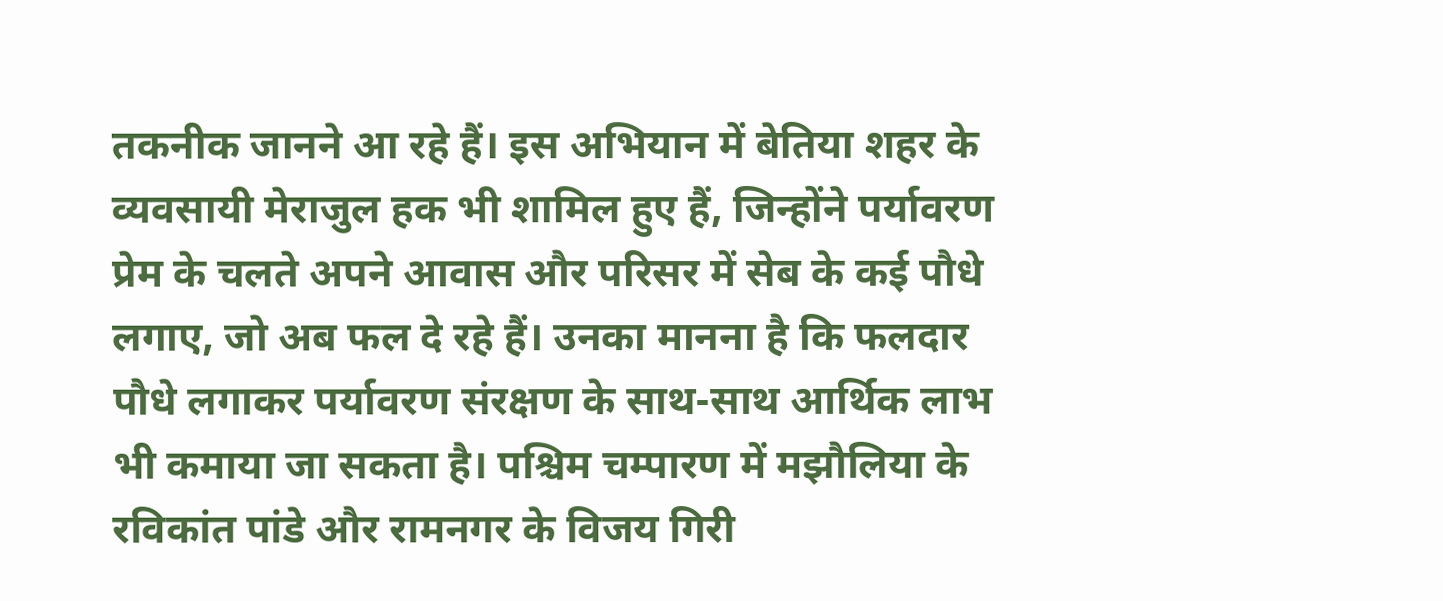तकनीक जानने आ रहे हैं। इस अभियान में बेतिया शहर के व्यवसायी मेराजुल हक भी शामिल हुए हैं, जिन्होंने पर्यावरण प्रेम के चलते अपने आवास और परिसर में सेब के कई पौधे लगाए, जो अब फल दे रहे हैं। उनका मानना है कि फलदार पौधे लगाकर पर्यावरण संरक्षण के साथ-साथ आर्थिक लाभ भी कमाया जा सकता है। पश्चिम चम्पारण में मझौलिया के रविकांत पांडे और रामनगर के विजय गिरी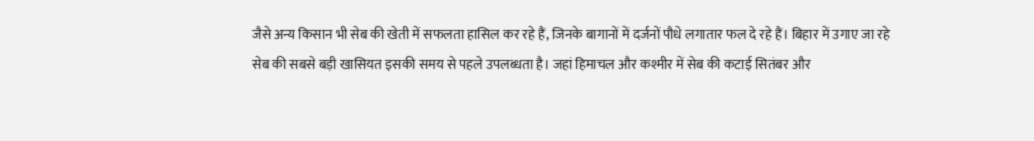जैसे अन्य किसान भी सेब की खेती में सफलता हासिल कर रहे हैं, जिनके बागानों में दर्जनों पौधे लगातार फल दे रहे हैं। बिहार में उगाए जा रहे सेब की सबसे बड़ी खासियत इसकी समय से पहले उपलब्धता है। जहां हिमाचल और कश्मीर में सेब की कटाई सितंबर और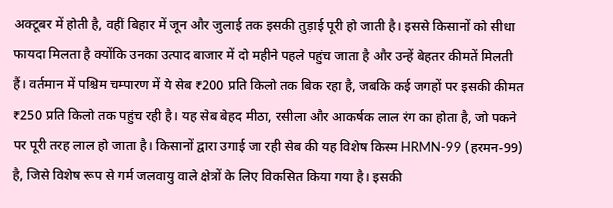अक्टूबर में होती है, वहीं बिहार में जून और जुलाई तक इसकी तुड़ाई पूरी हो जाती है। इससे किसानों को सीधा फायदा मिलता है क्योंकि उनका उत्पाद बाजार में दो महीने पहले पहुंच जाता है और उन्हें बेहतर कीमतें मिलती हैं। वर्तमान में पश्चिम चम्पारण में ये सेब ₹200 प्रति किलो तक बिक रहा है, जबकि कई जगहों पर इसकी कीमत ₹250 प्रति किलो तक पहुंच रही है। यह सेब बेहद मीठा, रसीला और आकर्षक लाल रंग का होता है, जो पकने पर पूरी तरह लाल हो जाता है। किसानों द्वारा उगाई जा रही सेब की यह विशेष किस्म HRMN-99 (हरमन-99) है, जिसे विशेष रूप से गर्म जलवायु वाले क्षेत्रों के लिए विकसित किया गया है। इसकी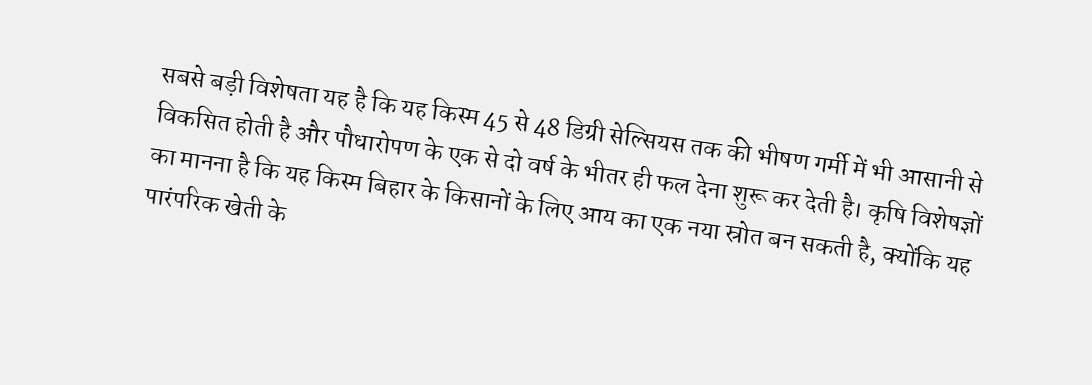सबसे बड़ी विशेषता यह है कि यह किस्म 45 से 48 डिग्री सेल्सियस तक की भीषण गर्मी में भी आसानी से विकसित होती है और पौधारोपण के एक से दो वर्ष के भीतर ही फल देना शुरू कर देती है। कृषि विशेषज्ञों का मानना है कि यह किस्म बिहार के किसानों के लिए आय का एक नया स्रोत बन सकती है, क्योंकि यह पारंपरिक खेती के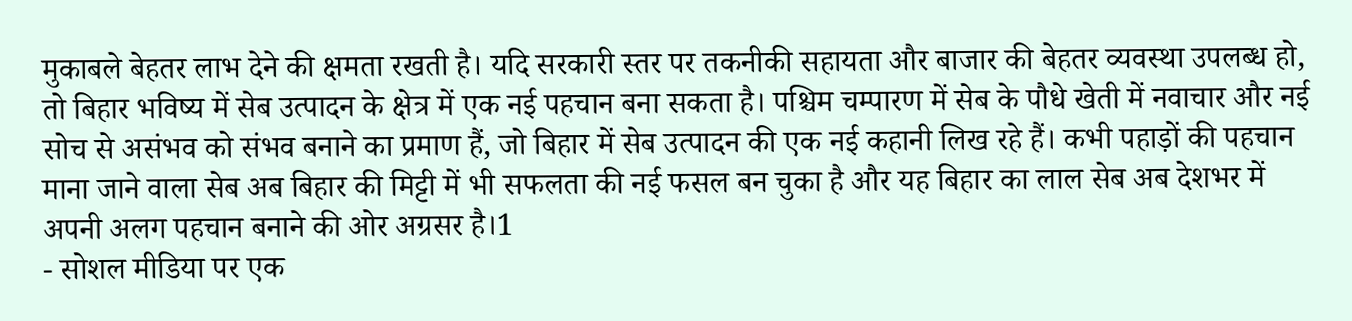मुकाबले बेहतर लाभ देने की क्षमता रखती है। यदि सरकारी स्तर पर तकनीकी सहायता और बाजार की बेहतर व्यवस्था उपलब्ध हो, तो बिहार भविष्य में सेब उत्पादन के क्षेत्र में एक नई पहचान बना सकता है। पश्चिम चम्पारण में सेब के पौधे खेती में नवाचार और नई सोच से असंभव को संभव बनाने का प्रमाण हैं, जो बिहार में सेब उत्पादन की एक नई कहानी लिख रहे हैं। कभी पहाड़ों की पहचान माना जाने वाला सेब अब बिहार की मिट्टी में भी सफलता की नई फसल बन चुका है और यह बिहार का लाल सेब अब देशभर में अपनी अलग पहचान बनाने की ओर अग्रसर है।1
- सोशल मीडिया पर एक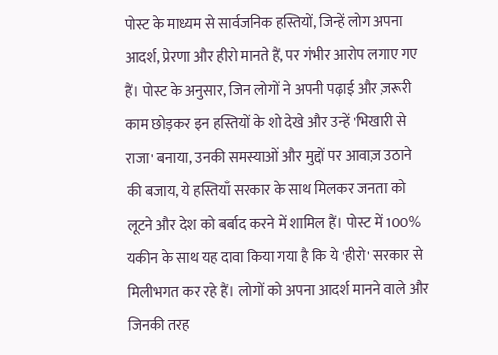पोस्ट के माध्यम से सार्वजनिक हस्तियों, जिन्हें लोग अपना आदर्श, प्रेरणा और हीरो मानते हैं, पर गंभीर आरोप लगाए गए हैं। पोस्ट के अनुसार, जिन लोगों ने अपनी पढ़ाई और ज़रूरी काम छोड़कर इन हस्तियों के शो देखे और उन्हें 'भिखारी से राजा' बनाया, उनकी समस्याओं और मुद्दों पर आवाज़ उठाने की बजाय, ये हस्तियाँ सरकार के साथ मिलकर जनता को लूटने और देश को बर्बाद करने में शामिल हैं। पोस्ट में 100% यकीन के साथ यह दावा किया गया है कि ये 'हीरो' सरकार से मिलीभगत कर रहे हैं। लोगों को अपना आदर्श मानने वाले और जिनकी तरह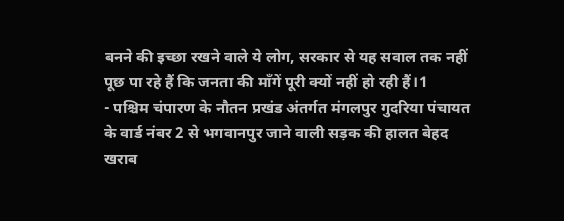बनने की इच्छा रखने वाले ये लोग, सरकार से यह सवाल तक नहीं पूछ पा रहे हैं कि जनता की माँगें पूरी क्यों नहीं हो रही हैं।1
- पश्चिम चंपारण के नौतन प्रखंड अंतर्गत मंगलपुर गुदरिया पंचायत के वार्ड नंबर 2 से भगवानपुर जाने वाली सड़क की हालत बेहद खराब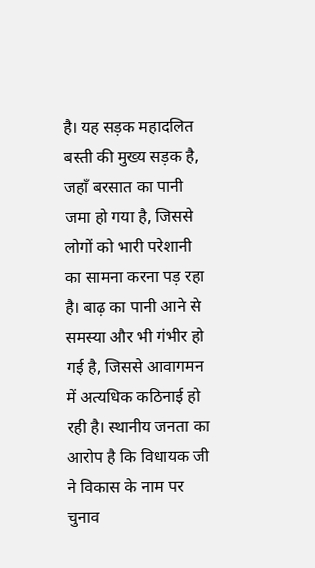है। यह सड़क महादलित बस्ती की मुख्य सड़क है, जहाँ बरसात का पानी जमा हो गया है, जिससे लोगों को भारी परेशानी का सामना करना पड़ रहा है। बाढ़ का पानी आने से समस्या और भी गंभीर हो गई है, जिससे आवागमन में अत्यधिक कठिनाई हो रही है। स्थानीय जनता का आरोप है कि विधायक जी ने विकास के नाम पर चुनाव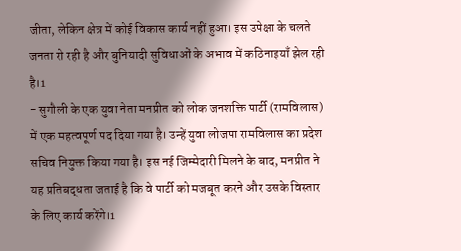जीता, लेकिन क्षेत्र में कोई विकास कार्य नहीं हुआ। इस उपेक्षा के चलते जनता रो रही है और बुनियादी सुविधाओं के अभाव में कठिनाइयाँ झेल रही है।1
- सुगौली के एक युवा नेता मनप्रीत को लोक जनशक्ति पार्टी (रामविलास) में एक महत्वपूर्ण पद दिया गया है। उन्हें युवा लोजपा रामविलास का प्रदेश सचिव नियुक्त किया गया है। इस नई जिम्मेदारी मिलने के बाद, मनप्रीत ने यह प्रतिबद्धता जताई है कि वे पार्टी को मजबूत करने और उसके विस्तार के लिए कार्य करेंगे।1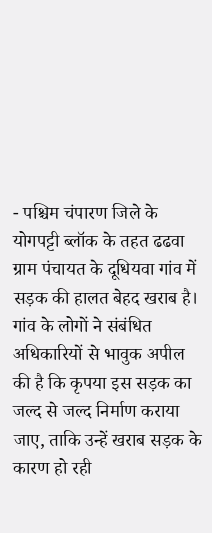- पश्चिम चंपारण जिले के योगपट्टी ब्लॉक के तहत ढढवा ग्राम पंचायत के दूधियवा गांव में सड़क की हालत बेहद खराब है। गांव के लोगों ने संबंधित अधिकारियों से भावुक अपील की है कि कृपया इस सड़क का जल्द से जल्द निर्माण कराया जाए, ताकि उन्हें खराब सड़क के कारण हो रही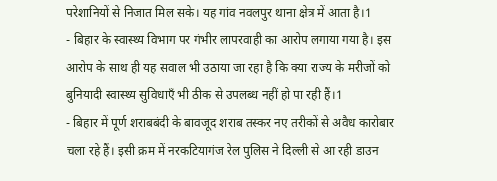परेशानियों से निजात मिल सके। यह गांव नवलपुर थाना क्षेत्र में आता है।1
- बिहार के स्वास्थ्य विभाग पर गंभीर लापरवाही का आरोप लगाया गया है। इस आरोप के साथ ही यह सवाल भी उठाया जा रहा है कि क्या राज्य के मरीजों को बुनियादी स्वास्थ्य सुविधाएँ भी ठीक से उपलब्ध नहीं हो पा रही हैं।1
- बिहार में पूर्ण शराबबंदी के बावजूद शराब तस्कर नए तरीकों से अवैध कारोबार चला रहे हैं। इसी क्रम में नरकटियागंज रेल पुलिस ने दिल्ली से आ रही डाउन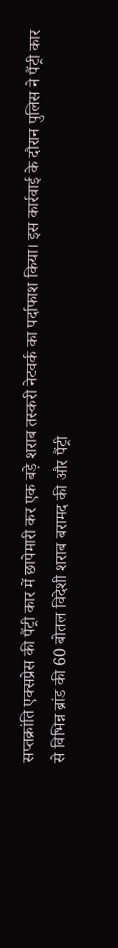सप्तक्रांति एक्सप्रेस की पैंट्री कार में छापेमारी कर एक बड़े शराब तस्करी नेटवर्क का पर्दाफाश किया। इस कार्रवाई के दौरान पुलिस ने पैंट्री कार से विभिन्न ब्रांड की 60 बोतल विदेशी शराब बरामद की और पैंट्री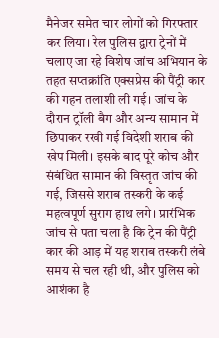मैनेजर समेत चार लोगों को गिरफ्तार कर लिया। रेल पुलिस द्वारा ट्रेनों में चलाए जा रहे विशेष जांच अभियान के तहत सप्तक्रांति एक्सप्रेस की पैंट्री कार की गहन तलाशी ली गई। जांच के दौरान ट्रॉली बैग और अन्य सामान में छिपाकर रखी गई विदेशी शराब की खेप मिली। इसके बाद पूरे कोच और संबंधित सामान की विस्तृत जांच की गई, जिससे शराब तस्करी के कई महत्वपूर्ण सुराग हाथ लगे। प्रारंभिक जांच से पता चला है कि ट्रेन की पैंट्री कार की आड़ में यह शराब तस्करी लंबे समय से चल रही थी, और पुलिस को आशंका है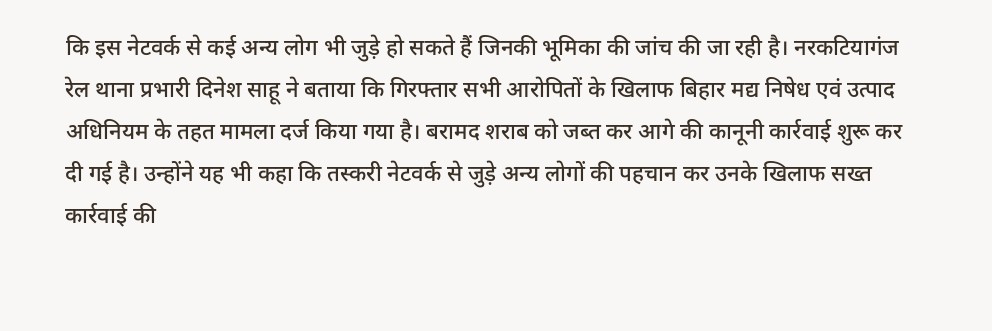कि इस नेटवर्क से कई अन्य लोग भी जुड़े हो सकते हैं जिनकी भूमिका की जांच की जा रही है। नरकटियागंज रेल थाना प्रभारी दिनेश साहू ने बताया कि गिरफ्तार सभी आरोपितों के खिलाफ बिहार मद्य निषेध एवं उत्पाद अधिनियम के तहत मामला दर्ज किया गया है। बरामद शराब को जब्त कर आगे की कानूनी कार्रवाई शुरू कर दी गई है। उन्होंने यह भी कहा कि तस्करी नेटवर्क से जुड़े अन्य लोगों की पहचान कर उनके खिलाफ सख्त कार्रवाई की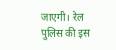जाएगी। रेल पुलिस की इस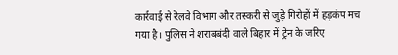कार्रवाई से रेलवे विभाग और तस्करी से जुड़े गिरोहों में हड़कंप मच गया है। पुलिस ने शराबबंदी वाले बिहार में ट्रेन के जरिए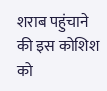शराब पहुंचाने की इस कोशिश को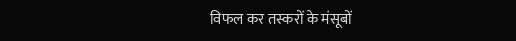विफल कर तस्करों के मंसूबों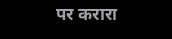पर करारा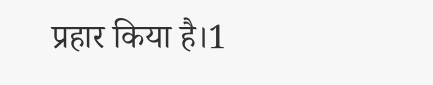प्रहार किया है।1